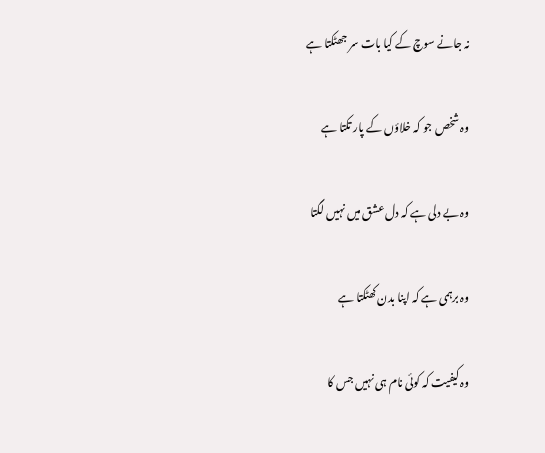نہ جانے سوچ کے کیا بات سر جھٹکتا ہے

وہ شخص جو کہ خلاؤں کے پار تکتا ہے

وہ بے دلی ہے کہ دل عشق میں نہیں لگتا

وہ برہمی ہے کہ اپنا بدن کھٹکتا ہے

وہ کیفیت کہ کوئی نام ہی نہیں جس کا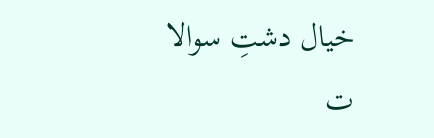خیال دشتِ سوالا ت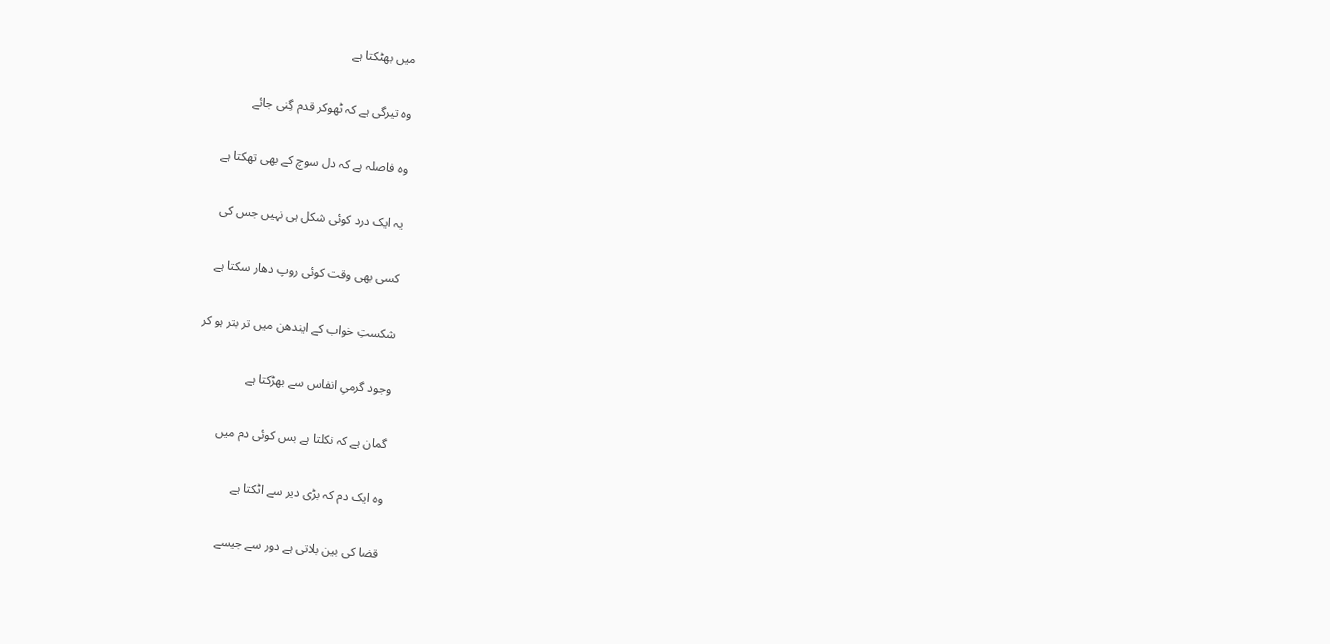میں بھٹکتا ہے

وہ تیرگی ہے کہ ٹھوکر قدم گِنی جائے

وہ فاصلہ ہے کہ دل سوچ کے بھی تھکتا ہے

یہ ایک درد کوئی شکل ہی نہیں جس کی

کسی بھی وقت کوئی روپ دھار سکتا ہے

شکستِ خواب کے ایندھن میں تر بتر ہو کر

وجود گرمیِ انفاس سے بھڑکتا ہے

گمان ہے کہ نکلتا ہے بس کوئی دم میں

وہ ایک دم کہ بڑی دیر سے اٹکتا ہے

قضا کی بین بلاتی ہے دور سے جیسے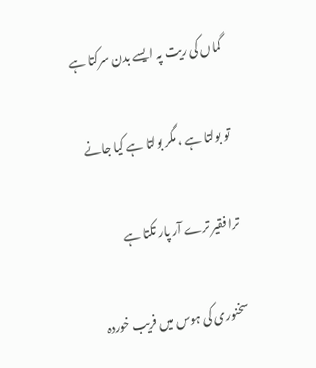گماں کی ریت پہ ایسے بدن سرکتا ہے

تو بولتا ہے ، مگر بولتا ہے کیا جانے

ترا فقیر ترے آر پار تکتا ہے

سخنوری کی ہوس میں فریب خوردہ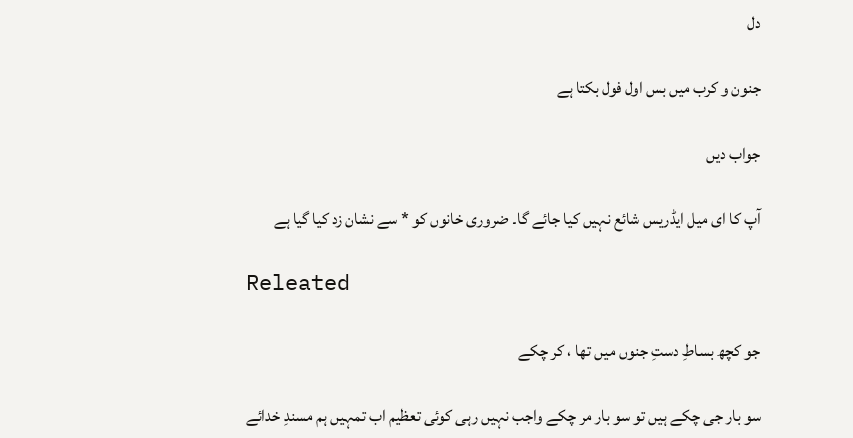دل

جنون و کرب میں بس اول فول بکتا ہے

جواب دیں

آپ کا ای میل ایڈریس شائع نہیں کیا جائے گا۔ ضروری خانوں کو * سے نشان زد کیا گیا ہے

Releated

جو کچھ بساطِ دستِ جنوں میں تھا ، کر چکے

سو بار جی چکے ہیں تو سو بار مر چکے واجب نہیں رہی کوئی تعظیم اب تمہیں ہم مسندِ خدائے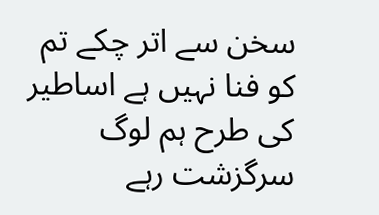سخن سے اتر چکے تم کو فنا نہیں ہے اساطیر کی طرح ہم لوگ سرگزشت رہے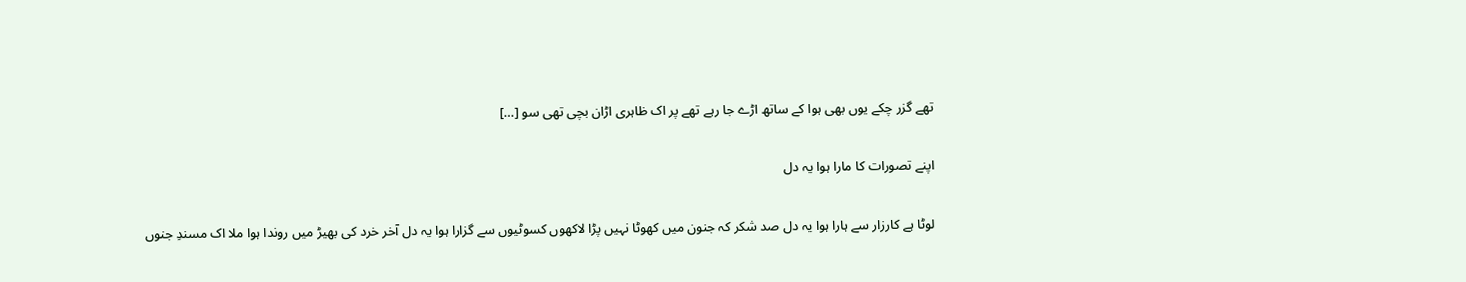تھے گزر چکے یوں بھی ہوا کے ساتھ اڑے جا رہے تھے پر اک ظاہری اڑان بچی تھی سو […]

اپنے تصورات کا مارا ہوا یہ دل

لوٹا ہے کارزار سے ہارا ہوا یہ دل صد شکر کہ جنون میں کھوٹا نہیں پڑا لاکھوں کسوٹیوں سے گزارا ہوا یہ دل آخر خرد کی بھیڑ میں روندا ہوا ملا اک مسندِ جنوں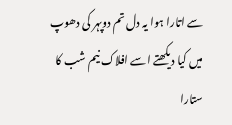سے اتارا ہوا یہ دل تم دوپہر کی دھوپ میں کیا دیکھتے اسے افلاک نیم شب کا ستارا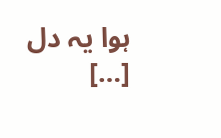ہوا یہ دل […]